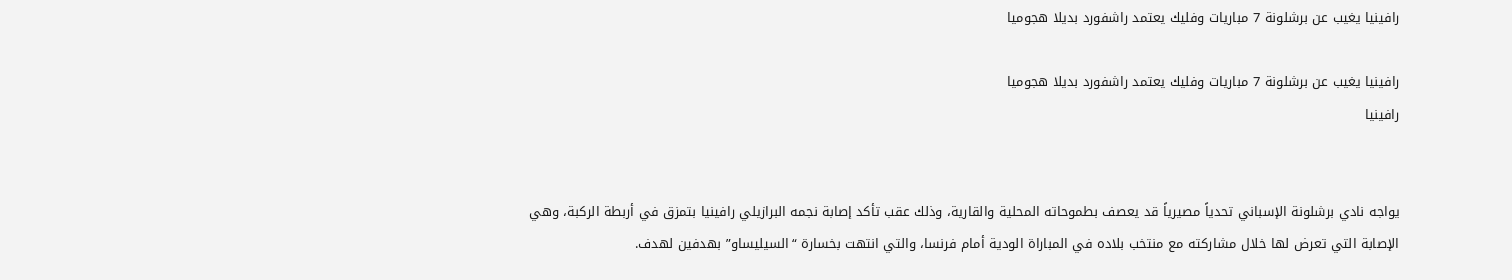رافينيا يغيب عن برشلونة 7 مباريات وفليك يعتمد راشفورد بديلا هجوميا

رافينيا يغيب عن برشلونة 7 مباريات وفليك يعتمد راشفورد بديلا هجوميا
رافينيا


يواجه نادي برشلونة الإسباني تحدياً مصيرياً قد يعصف بطموحاته المحلية والقارية، وذلك عقب تأكد إصابة نجمه البرازيلي رافينيا بتمزق في أربطة الركبة، وهي الإصابة التي تعرض لها خلال مشاركته مع منتخب بلاده في المباراة الودية أمام فرنسا، والتي انتهت بخسارة “السيليساو” بهدفين لهدف.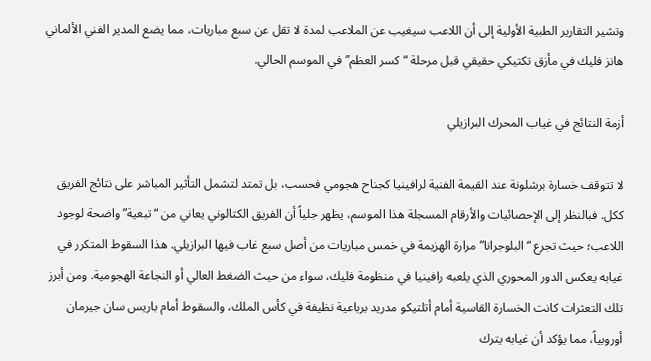وتشير التقارير الطبية الأولية إلى أن اللاعب سيغيب عن الملاعب لمدة لا تقل عن سبع مباريات، مما يضع المدير الفني الألماني هانز فليك في مأزق تكتيكي حقيقي قبل مرحلة “كسر العظم” في الموسم الحالي.

أزمة النتائج في غياب المحرك البرازيلي

لا تتوقف خسارة برشلونة عند القيمة الفنية لرافينيا كجناح هجومي فحسب، بل تمتد لتشمل التأثير المباشر على نتائج الفريق ككل. فبالنظر إلى الإحصائيات والأرقام المسجلة هذا الموسم، يظهر جلياً أن الفريق الكتالوني يعاني من “تبعية” واضحة لوجود اللاعب؛ حيث تجرع “البلوجرانا” مرارة الهزيمة في خمس مباريات من أصل سبع غاب فيها البرازيلي. هذا السقوط المتكرر في غيابه يعكس الدور المحوري الذي يلعبه رافينيا في منظومة فليك، سواء من حيث الضغط العالي أو النجاعة الهجومية. ومن أبرز تلك التعثرات كانت الخسارة القاسية أمام أتلتيكو مدريد برباعية نظيفة في كأس الملك، والسقوط أمام باريس سان جيرمان أوروبياً، مما يؤكد أن غيابه يترك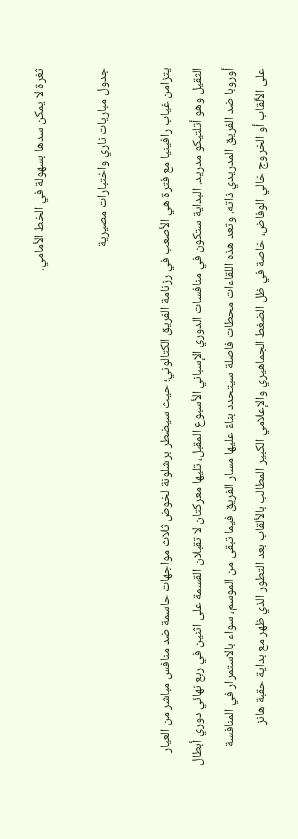ثغرة لا يمكن سدها بسهولة في الخط الأمامي.

جدول مباريات ناري واختبارات مصيرية

يتزامن غياب رافينيا مع فترة هي الأصعب في رزنامة الفريق الكتالوني؛ حيث سيضطر برشلونة لخوض ثلاث مواجهات حاسمة ضد منافس مباشر من العيار الثقيل وهو أتلتيكو مدريد. البداية ستكون في منافسات الدوري الإسباني الأسبوع المقبل، تليها معركتان لا تقبلان القسمة على اثنين في ربع نهائي دوري أبطال أوروبا ضد الفريق المدريدي ذاته. وتعد هذه اللقاءات محطات فاصلة سيتحدد بناءً عليها مسار الفريق فيما تبقى من الموسم، سواء بالاستمرار في المنافسة على الألقاب أو الخروج خالي الوفاض، خاصة في ظل الضغط الجماهيري والإعلامي الكبير المطالب بالألقاب بعد التطور الذي ظهر مع بداية حقبة هانز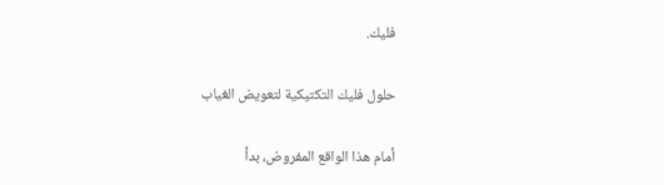فليك.

حلول فليك التكتيكية لتعويض الغياب

أمام هذا الواقع المفروض، بدأ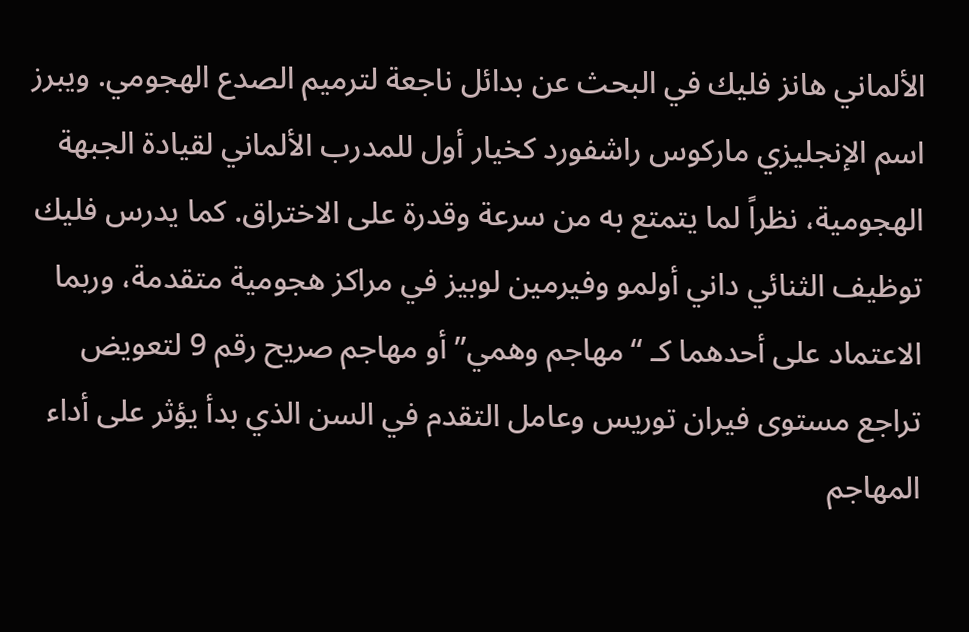الألماني هانز فليك في البحث عن بدائل ناجعة لترميم الصدع الهجومي. ويبرز اسم الإنجليزي ماركوس راشفورد كخيار أول للمدرب الألماني لقيادة الجبهة الهجومية، نظراً لما يتمتع به من سرعة وقدرة على الاختراق. كما يدرس فليك توظيف الثنائي داني أولمو وفيرمين لوبيز في مراكز هجومية متقدمة، وربما الاعتماد على أحدهما كـ “مهاجم وهمي” أو مهاجم صريح رقم 9 لتعويض تراجع مستوى فيران توريس وعامل التقدم في السن الذي بدأ يؤثر على أداء المهاجم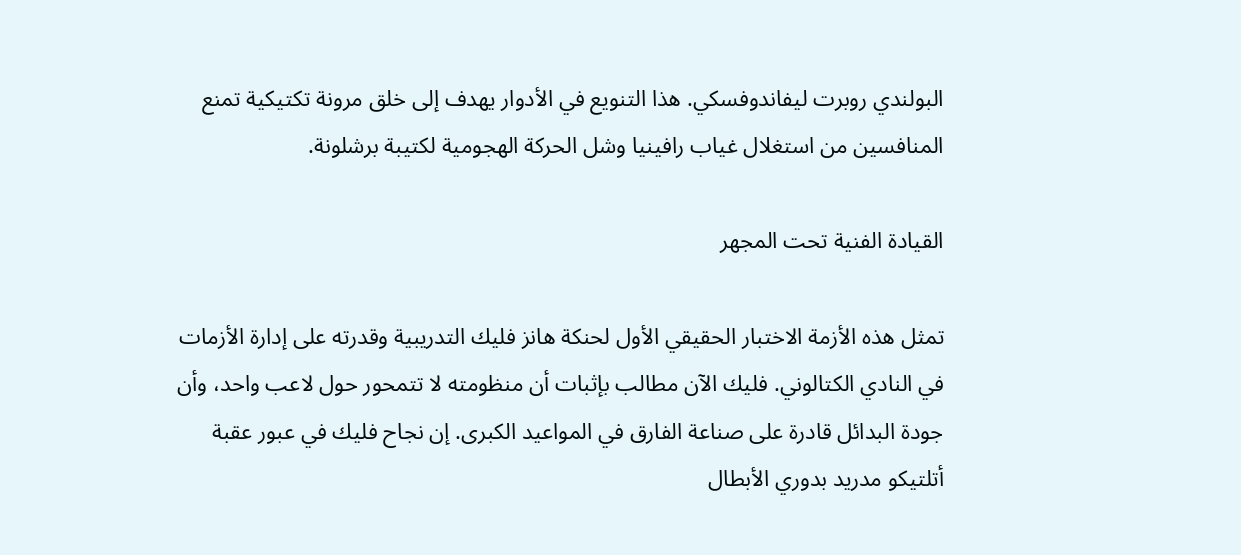البولندي روبرت ليفاندوفسكي. هذا التنويع في الأدوار يهدف إلى خلق مرونة تكتيكية تمنع المنافسين من استغلال غياب رافينيا وشل الحركة الهجومية لكتيبة برشلونة.

القيادة الفنية تحت المجهر

تمثل هذه الأزمة الاختبار الحقيقي الأول لحنكة هانز فليك التدريبية وقدرته على إدارة الأزمات في النادي الكتالوني. فليك الآن مطالب بإثبات أن منظومته لا تتمحور حول لاعب واحد، وأن جودة البدائل قادرة على صناعة الفارق في المواعيد الكبرى. إن نجاح فليك في عبور عقبة أتلتيكو مدريد بدوري الأبطال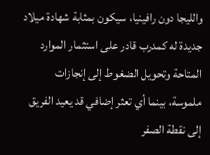والليجا دون رافينيا، سيكون بمثابة شهادة ميلاد جديدة له كمدرب قادر على استثمار الموارد المتاحة وتحويل الضغوط إلى إنجازات ملموسة، بينما أي تعثر إضافي قد يعيد الفريق إلى نقطة الصفر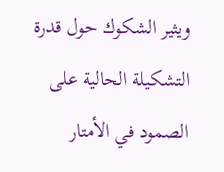ويثير الشكوك حول قدرة التشكيلة الحالية على الصمود في الأمتار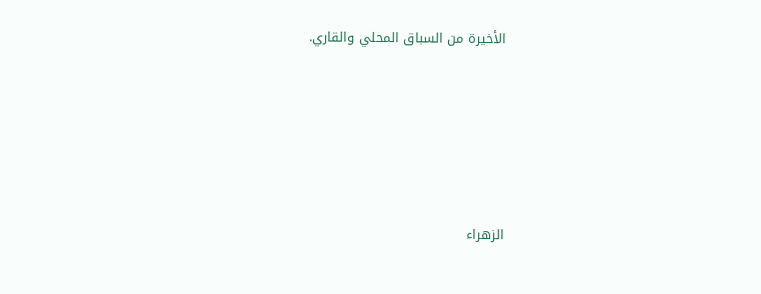الأخيرة من السباق المحلي والقاري.





الزهراء